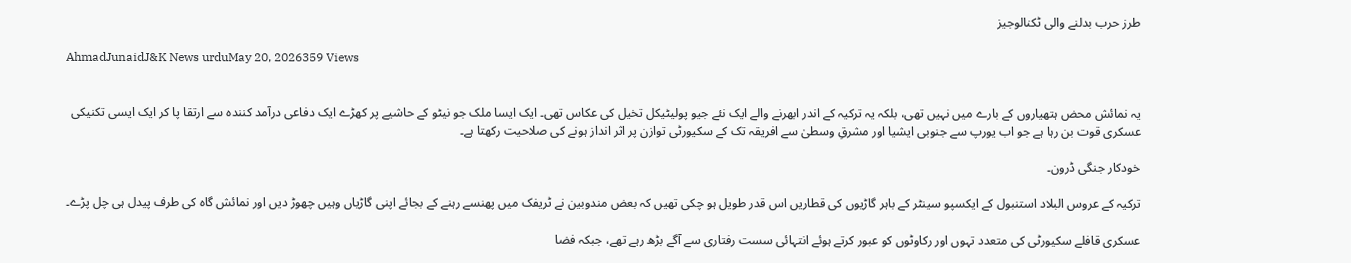طرز حرب بدلنے والی ٹکنالوجیز

AhmadJunaidJ&K News urduMay 20, 2026359 Views


یہ نمائش محض ہتھیاروں کے بارے میں نہیں تھی، بلکہ یہ ترکیہ کے اندر ابھرنے والے ایک نئے جیو پولیٹیکل تخیل کی عکاس تھی۔ ایک ایسا ملک جو نیٹو کے حاشیے پر کھڑے ایک دفاعی درآمد کنندہ سے ارتقا پا کر ایک ایسی تکنیکی عسکری قوت بن رہا ہے جو اب یورپ سے جنوبی ایشیا اور مشرقِ وسطیٰ سے افریقہ تک کے سکیورٹی توازن پر اثر انداز ہونے کی صلاحیت رکھتا ہے۔

خودکار جنگی ڈرون۔

ترکیہ کے عروس البلاد استنبول کے ایکسپو سینٹر کے باہر گاڑیوں کی قطاریں اس قدر طویل ہو چکی تھیں کہ بعض مندوبین نے ٹریفک میں پھنسے رہنے کے بجائے اپنی گاڑیاں وہیں چھوڑ دیں اور نمائش گاہ کی طرف پیدل ہی چل پڑے۔

عسکری قافلے سکیورٹی کی متعدد تہوں اور رکاوٹوں کو عبور کرتے ہوئے انتہائی سست رفتاری سے آگے بڑھ رہے تھے، جبکہ فضا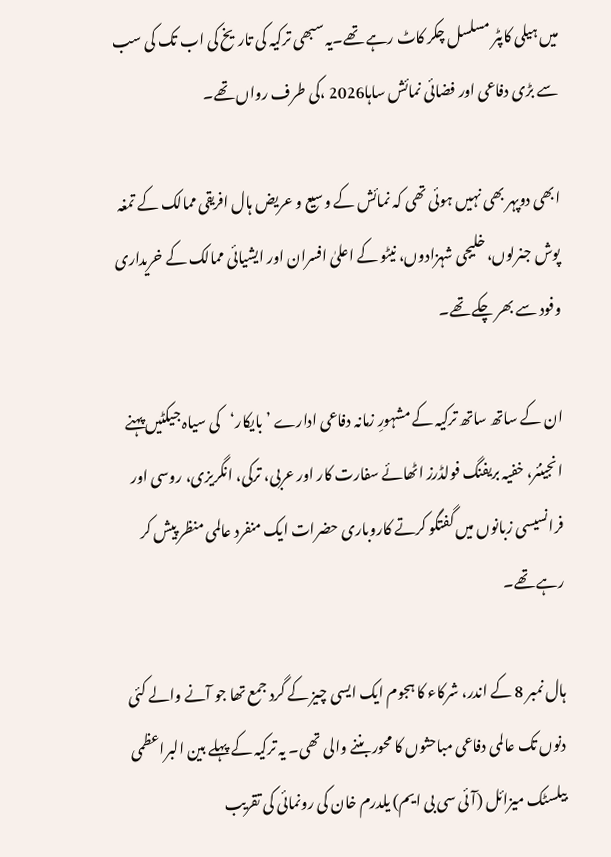میں ہیلی کاپٹر مسلسل چکر کاٹ رہے تھے۔یہ سبھی ترکیہ کی تاریخ کی اب تک کی سب سے بڑی دفاعی اور فضائی نمائش ساہا2026 ،کی طرف رواں تھے۔

ابھی دوپہر بھی نہیں ہوئی تھی کہ نمائش کے وسیع و عریض ہال افریقی ممالک کے تمغہ پوش جنرلوں، خلیجی شہزادوں، نیٹو کے اعلیٰ افسران اور ایشیائی ممالک کے خریداری وفود سے بھر چکے تھے۔

ان کے ساتھ ساتھ ترکیہ کے مشہورِ زمانہ دفاعی ادارے ’بایکار‘کی سیاہ جیکٹیں پہنے انجینئر، خفیہ بریفنگ فولڈرز اٹھائے سفارت کار اور عربی، ترکی، انگریزی، روسی اور فرانسیسی زبانوں میں گفتگو کرتے کاروباری حضرات ایک منفرد عالمی منظر پیش کر رہے تھے۔

ہال نمبر 8 کے اندر، شرکاء کا ہجوم ایک ایسی چیز کے گرد جمع تھا جو آنے والے کئی دنوں تک عالمی دفاعی مباحثوں کا محور بننے والی تھی۔ یہ ترکیہ کے پہلے بین البراعظمی بیلسٹک میزائل (آئی سی بی ایم) یلدرم خان کی رونمائی کی تقریب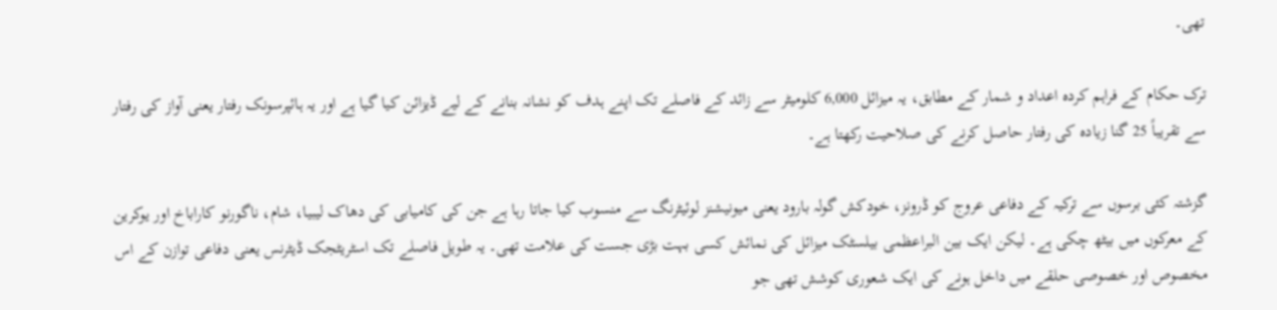تھی۔

ترک حکام کے فراہم کردہ اعداد و شمار کے مطابق، یہ میزائل 6,000 کلومیٹر سے زائد کے فاصلے تک اپنے ہدف کو نشانہ بنانے کے لیے ڈیزائن کیا گیا ہے اور یہ ہائپرسونک رفتار یعنی آواز کی رفتار سے تقریباً 25 گنا زیادہ کی رفتار حاصل کرنے کی صلاحیت رکھتا ہے۔

گزشتہ کئی برسوں سے ترکیہ کے دفاعی عروج کو ڈرونز، خودکش گولہ بارود یعنی میونیشنز لوئیٹرنگ سے منسوب کیا جاتا رہا ہے جن کی کامیابی کی دھاک لیبیا، شام، ناگورنو کاراباخ اور یوکرین کے معرکوں میں بیٹھ چکی ہے۔ لیکن ایک بین البراعظمی بیلسٹک میزائل کی نمائش کسی بہت بڑی جست کی علامت تھی۔ یہ طویل فاصلے تک اسٹریٹجک ڈیٹرنس یعنی دفاعی توازن کے اس مخصوص اور خصوصی حلقے میں داخل ہونے کی ایک شعوری کوشش تھی جو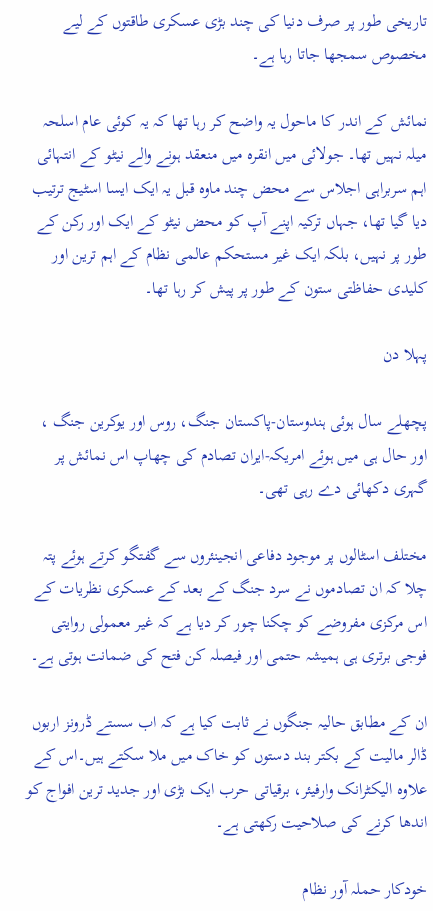تاریخی طور پر صرف دنیا کی چند بڑی عسکری طاقتوں کے لیے مخصوص سمجھا جاتا رہا ہے۔

نمائش کے اندر کا ماحول یہ واضح کر رہا تھا کہ یہ کوئی عام اسلحہ میلہ نہیں تھا۔ جولائی میں انقرہ میں منعقد ہونے والے نیٹو کے انتہائی اہم سربراہی اجلاس سے محض چند ماوہ قبل یہ ایک ایسا اسٹیج ترتیب دیا گیا تھا، جہاں ترکیہ اپنے آپ کو محض نیٹو کے ایک اور رکن کے طور پر نہیں، بلکہ ایک غیر مستحکم عالمی نظام کے اہم ترین اور کلیدی حفاظتی ستون کے طور پر پیش کر رہا تھا۔

پہلا دن

پچھلے سال ہوئی ہندوستان-پاکستان جنگ، روس اور یوکرین جنگ ، اور حال ہی میں ہوئے امریکہ-ایران تصادم کی چھاپ اس نمائش پر گہری دکھائی دے رہی تھی۔

مختلف اسٹالوں پر موجود دفاعی انجینئروں سے گفتگو کرتے ہوئے پتہ چلا کہ ان تصادموں نے سرد جنگ کے بعد کے عسکری نظریات کے اس مرکزی مفروضے کو چکنا چور کر دیا ہے کہ غیر معمولی روایتی فوجی برتری ہی ہمیشہ حتمی اور فیصلہ کن فتح کی ضمانت ہوتی ہے۔

ان کے مطابق حالیہ جنگوں نے ثابت کیا ہے کہ اب سستے ڈرونز اربوں ڈالر مالیت کے بکتر بند دستوں کو خاک میں ملا سکتے ہیں۔اس کے علاوہ الیکٹرانک وارفیئر، برقیاتی حرب ایک بڑی اور جدید ترین افواج کو اندھا کرنے کی صلاحیت رکھتی ہے۔

خودکار حملہ آور نظام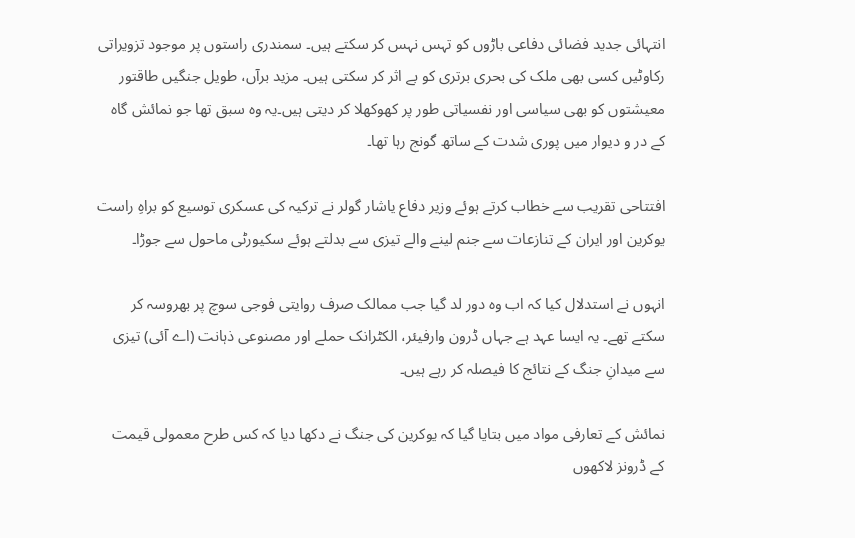انتہائی جدید فضائی دفاعی باڑوں کو تہس نہس کر سکتے ہیں۔ سمندری راستوں پر موجود تزویراتی رکاوٹیں کسی بھی ملک کی بحری برتری کو بے اثر کر سکتی ہیں۔ مزید برآں، طویل جنگیں طاقتور معیشتوں کو بھی سیاسی اور نفسیاتی طور پر کھوکھلا کر دیتی ہیں۔یہ وہ سبق تھا جو نمائش گاہ کے در و دیوار میں پوری شدت کے ساتھ گونج رہا تھا۔

افتتاحی تقریب سے خطاب کرتے ہوئے وزیر دفاع یاشار گولر نے ترکیہ کی عسکری توسیع کو براہِ راست یوکرین اور ایران کے تنازعات سے جنم لینے والے تیزی سے بدلتے ہوئے سکیورٹی ماحول سے جوڑا۔

انہوں نے استدلال کیا کہ اب وہ دور لد گیا جب ممالک صرف روایتی فوجی سوچ پر بھروسہ کر سکتے تھے۔ یہ ایسا عہد ہے جہاں ڈرون وارفیئر، الکٹرانک حملے اور مصنوعی ذہانت (اے آئی) تیزی سے میدانِ جنگ کے نتائج کا فیصلہ کر رہے ہیں۔

نمائش کے تعارفی مواد میں بتایا گیا کہ یوکرین کی جنگ نے دکھا دیا کہ کس طرح معمولی قیمت کے ڈرونز لاکھوں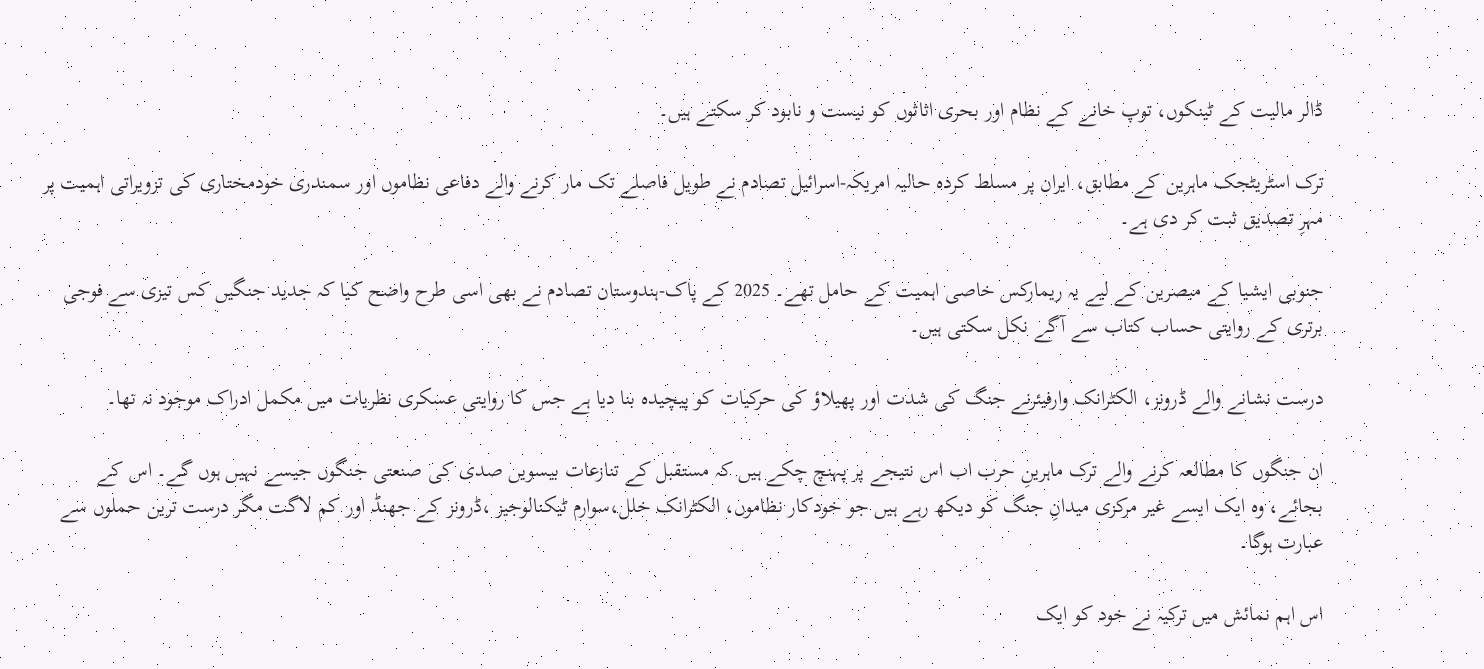ڈالر مالیت کے ٹینکوں، توپ خانے کے نظام اور بحری اثاثوں کو نیست و نابود کر سکتے ہیں۔

ترک اسٹریٹجک ماہرین کے مطابق، ایران پر مسلط کردہ حالیہ امریکہ-اسرائیل تصادم نے طویل فاصلے تک مار کرنے والے دفاعی نظاموں اور سمندری خودمختاری کی تزویراتی اہمیت پر مہرِ تصدیق ثبت کر دی ہے۔

جنوبی ایشیا کے مبصرین کے لیے یہ ریمارکس خاصی اہمیت کے حامل تھے۔ 2025 کے پاک-ہندوستان تصادم نے بھی اسی طرح واضح کیا کہ جدید جنگیں کس تیزی سے فوجی برتری کے روایتی حساب کتاب سے آگے نکل سکتی ہیں۔

درست نشانے والے ڈرونز، الکٹرانک وارفیئرنے جنگ کی شدت اور پھیلاؤ کی حرکیات کو پیچیدہ بنا دیا ہے جس کا روایتی عسکری نظریات میں مکمل ادراک موجود نہ تھا۔

ان جنگوں کا مطالعہ کرنے والے ترک ماہرینِ حرب اب اس نتیجے پر پہنچ چکے ہیں کہ مستقبل کے تنازعات بیسویں صدی کی صنعتی جنگوں جیسے نہیں ہوں گے۔ اس کے بجائے، وہ ایک ایسے غیر مرکزی میدانِ جنگ کو دیکھ رہے ہیں جو خودکار نظاموں، الکٹرانک خلل،سوارم ٹیکنالوجیز ،ڈرونز کے جھنڈ اور کم لاگت مگر درست ترین حملوں سے عبارت ہوگا۔

اس اہم نمائش میں ترکیہ نے خود کو ایک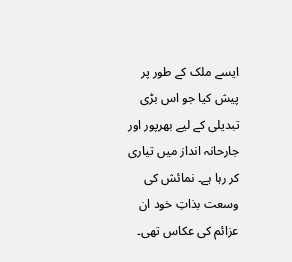ایسے ملک کے طور پر پیش کیا جو اس بڑی تبدیلی کے لیے بھرپور اور جارحانہ انداز میں تیاری کر رہا ہے۔ نمائش کی وسعت بذاتِ خود ان عزائم کی عکاس تھی۔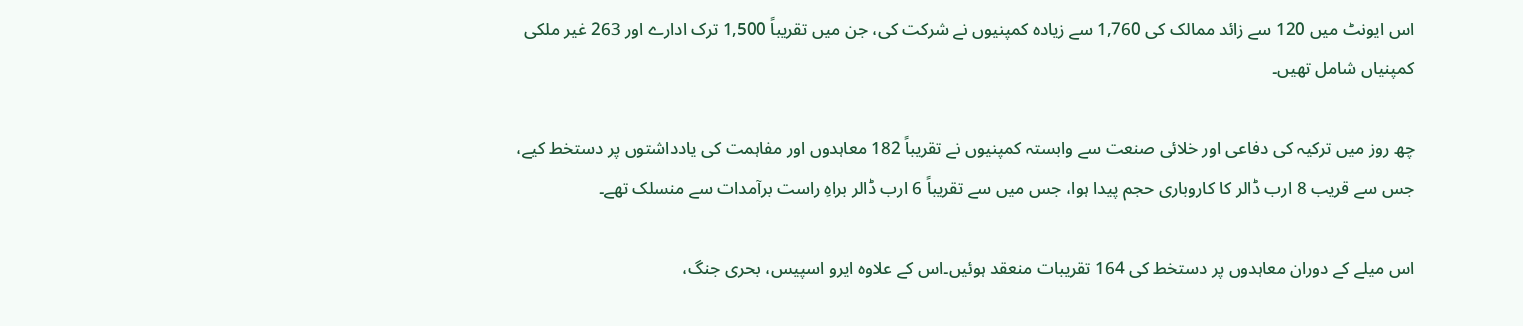اس ایونٹ میں 120 سے زائد ممالک کی 1,760 سے زیادہ کمپنیوں نے شرکت کی، جن میں تقریباً 1,500 ترک ادارے اور 263 غیر ملکی کمپنیاں شامل تھیں۔

چھ روز میں ترکیہ کی دفاعی اور خلائی صنعت سے وابستہ کمپنیوں نے تقریباً 182 معاہدوں اور مفاہمت کی یادداشتوں پر دستخط کیے، جس سے قریب 8 ارب ڈالر کا کاروباری حجم پیدا ہوا، جس میں سے تقریباً 6 ارب ڈالر براہِ راست برآمدات سے منسلک تھے۔

اس میلے کے دوران معاہدوں پر دستخط کی 164 تقریبات منعقد ہوئیں۔اس کے علاوہ ایرو اسپیس، بحری جنگ،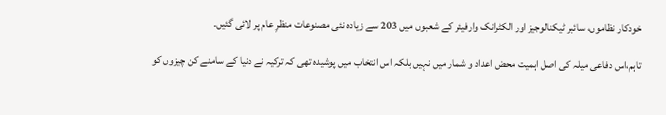خودکار نظاموں، سائبر ٹیکنالوجیز اور الکٹرانک وارفیئر کے شعبوں میں 203 سے زیادہ نئی مصنوعات منظرِ عام پر لائی گئیں۔

تاہم،اس دفاعی میلہ کی اصل اہمیت محض اعداد و شمار میں نہیں بلکہ اس انتخاب میں پوشیدہ تھی کہ ترکیہ نے دنیا کے سامنے کن چیزوں کو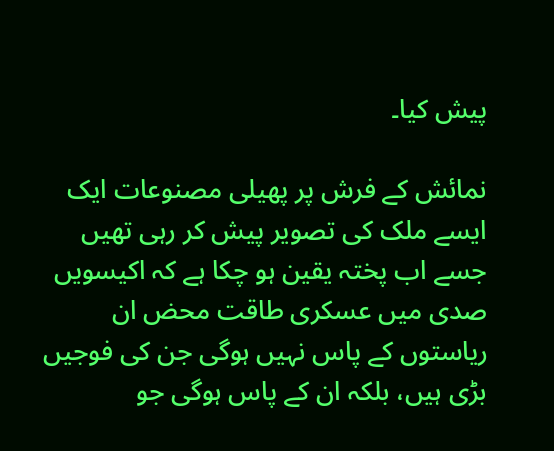پیش کیا۔

نمائش کے فرش پر پھیلی مصنوعات ایک ایسے ملک کی تصویر پیش کر رہی تھیں جسے اب پختہ یقین ہو چکا ہے کہ اکیسویں صدی میں عسکری طاقت محض ان ریاستوں کے پاس نہیں ہوگی جن کی فوجیں بڑی ہیں، بلکہ ان کے پاس ہوگی جو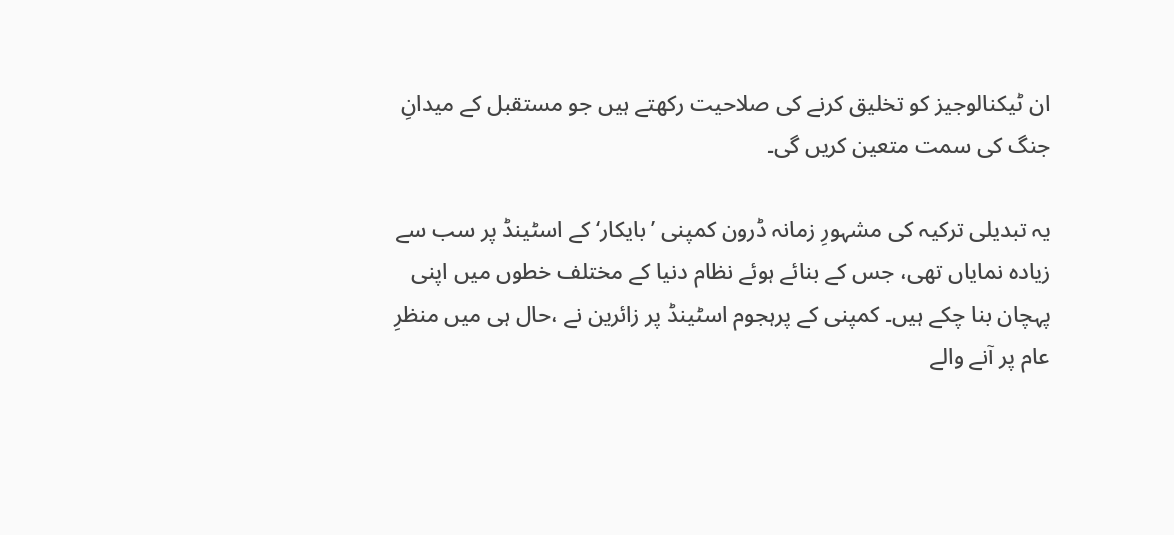ان ٹیکنالوجیز کو تخلیق کرنے کی صلاحیت رکھتے ہیں جو مستقبل کے میدانِ جنگ کی سمت متعین کریں گی۔

یہ تبدیلی ترکیہ کی مشہورِ زمانہ ڈرون کمپنی ’بایکار‘کے اسٹینڈ پر سب سے زیادہ نمایاں تھی، جس کے بنائے ہوئے نظام دنیا کے مختلف خطوں میں اپنی پہچان بنا چکے ہیں۔ کمپنی کے پرہجوم اسٹینڈ پر زائرین نے ،حال ہی میں منظرِ عام پر آنے والے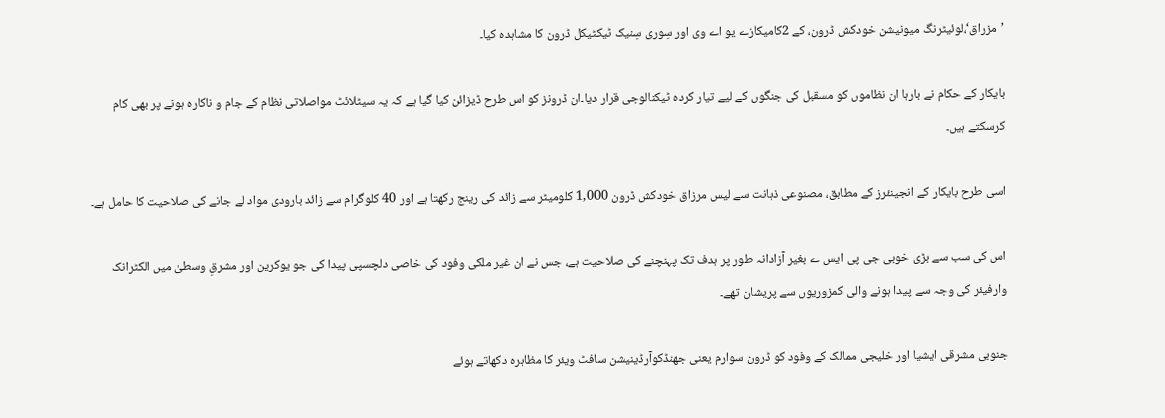’مزراق‘،لوئیٹرنگ میونیشن خودکش ڈرون، کے 2کامیکازے یو اے وی اور سِوری سِنیک ٹیکٹیکل ڈرون کا مشاہدہ کیا۔

بایکار کے حکام نے بارہا ان نظاموں کو مسقبل کی جنگوں کے لیے تیار کردہ ٹیکنالوجی قرار دیا۔ان ڈرونز کو اس طرح ڈیزائن کیا گیا ہے کہ یہ سیٹلائٹ مواصلاتی نظام کے جام و ناکارہ ہونے پر بھی کام کرسکتے ہیں۔

اسی طرح بایکار کے انجینئرز کے مطابق، مصنوعی ذہانت سے لیس مرزاق خودکش ڈرون 1,000 کلومیٹر سے زائد کی رینج رکھتا ہے اور 40 کلوگرام سے زائد بارودی مواد لے جانے کی صلاحیت کا حامل ہے۔

اس کی سب سے بڑی خوبی جی پی ایس ے بغیر آزادانہ طور پر ہدف تک پہنچنے کی صلاحیت ہے، جس نے ان غیر ملکی وفود کی خاصی دلچسپی پیدا کی جو یوکرین اور مشرقِ وسطیٰ میں الکٹرانک وارفیئر کی وجہ سے پیدا ہونے والی کمزوریوں سے پریشان تھے۔

جنوبی مشرقی ایشیا اور خلیجی ممالک کے وفود کو ڈرون سوارم یعنی جھنڈکوآرڈینیشن سافٹ ویئر کا مظاہرہ دکھاتے ہوئے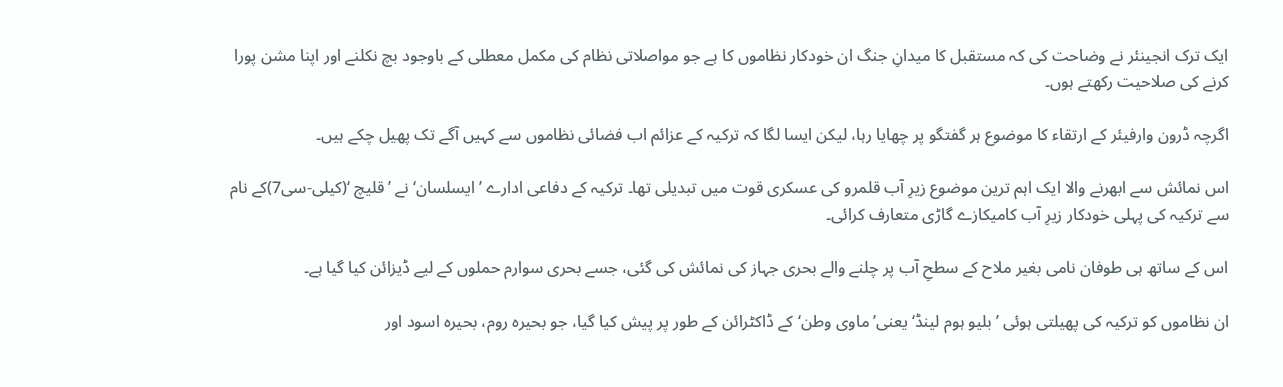ایک ترک انجینئر نے وضاحت کی کہ مستقبل کا میدانِ جنگ ان خودکار نظاموں کا ہے جو مواصلاتی نظام کی مکمل معطلی کے باوجود بچ نکلنے اور اپنا مشن پورا کرنے کی صلاحیت رکھتے ہوں۔

اگرچہ ڈرون وارفیئر کے ارتقاء کا موضوع ہر گفتگو پر چھایا رہا، لیکن ایسا لگا کہ ترکیہ کے عزائم اب فضائی نظاموں سے کہیں آگے تک پھیل چکے ہیں۔

اس نمائش سے ابھرنے والا ایک اہم ترین موضوع زیرِ آب قلمرو کی عسکری قوت میں تبدیلی تھا۔ ترکیہ کے دفاعی ادارے ’ایسلسان‘نے ’قلیچ ‘(کیلی-سی7)کے نام سے ترکیہ کی پہلی خودکار زیرِ آب کامیکازے گاڑی متعارف کرائی۔

اس کے ساتھ ہی طوفان نامی بغیر ملاح کے سطحِ آب پر چلنے والے بحری جہاز کی نمائش کی گئی، جسے بحری سوارم حملوں کے لیے ڈیزائن کیا گیا ہے۔

ان نظاموں کو ترکیہ کی پھیلتی ہوئی ’بلیو ہوم لینڈ‘یعنی’ ماوی وطن‘کے ڈاکٹرائن کے طور پر پیش کیا گیا، جو بحیرہ روم، بحیرہ اسود اور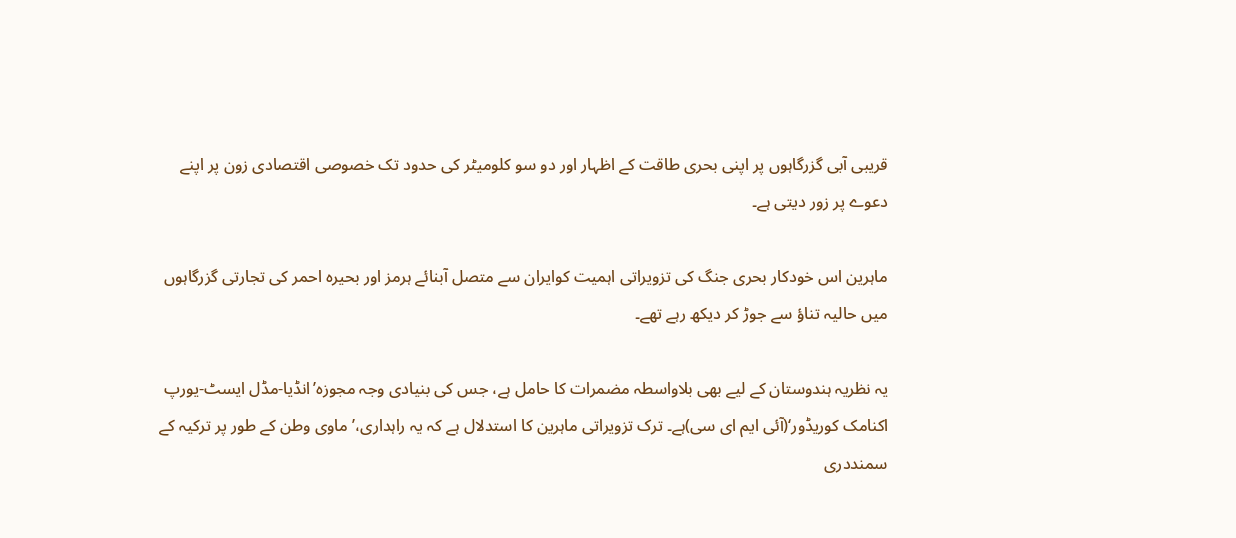قریبی آبی گزرگاہوں پر اپنی بحری طاقت کے اظہار اور دو سو کلومیٹر کی حدود تک خصوصی اقتصادی زون پر اپنے دعوے پر زور دیتی ہے۔

ماہرین اس خودکار بحری جنگ کی تزویراتی اہمیت کوایران سے متصل آبنائے ہرمز اور بحیرہ احمر کی تجارتی گزرگاہوں میں حالیہ تناؤ سے جوڑ کر دیکھ رہے تھے۔

یہ نظریہ ہندوستان کے لیے بھی بلاواسطہ مضمرات کا حامل ہے، جس کی بنیادی وجہ مجوزہ’انڈیا-مڈل ایسٹ-یورپ اکنامک کوریڈور‘(آئی ایم ای سی)ہے۔ ترک تزویراتی ماہرین کا استدلال ہے کہ یہ راہداری،’ماوی وطن کے طور پر ترکیہ کے سمنددری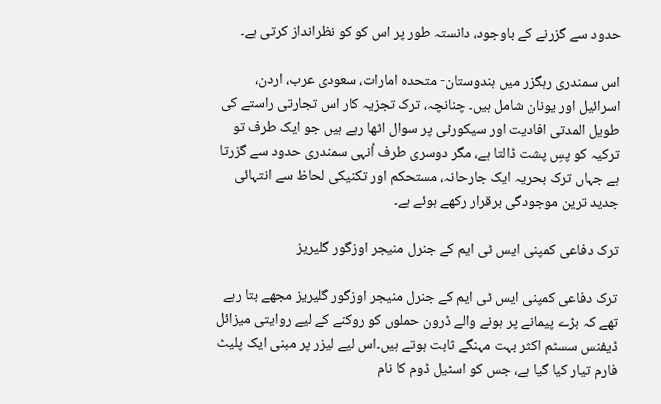حدود سے گزرنے کے باوجود، دانستہ طور پر اس کو کو نظرانداز کرتی ہے۔

اس سمندری رہگزر میں ہندوستان- متحدہ امارات، سعودی عرب، اردن، اسرائیل اور یونان شامل ہیں۔ چنانچہ، ترک تجزیہ کار اس تجارتی راستے کی طویل المدتی افادیت اور سیکورٹی پر سوال اٹھا رہے ہیں جو ایک طرف تو ترکیہ کو پسِ پشت ڈالتا ہے، مگر دوسری طرف اُنہی سمندری حدود سے گزرتا ہے جہاں ترک بحریہ ایک جارحانہ، مستحکم اور تکنیکی لحاظ سے انتہائی جدید ترین موجودگی برقرار رکھے ہوئے ہے۔

ترک دفاعی کمپنی ایس ٹی ایم کے جنرل منیجر اوزگور گلیریز

ترک دفاعی کمپنی ایس ٹی ایم کے جنرل منیجر اوزگور گلیریز مجھے بتا رہے تھے کہ بڑے پیمانے پر ہونے والے ڈرون حملوں کو روکنے کے لیے روایتی میزائل ڈیفنس سسٹم اکثر بہت مہنگے ثابت ہوتے ہیں۔اس لیے لیزر پر مبنی ایک پلیٹ فارم تیار کیا گیا ہے، جس کو اسٹیل ڈوم کا نام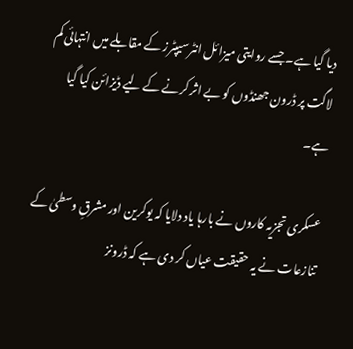دیا گیا ہے۔ جسے روایتی میزائل انٹرسیپٹرز کے مقابلے میں انتہائی کم لاگت پر ڈرون جھنڈوں کو بے اثر کرنے کے لیے ڈیزائن کیا گیا ہے۔

عسکری تجزیہ کاروں نے بارہا یاد دلایا کہ یوکرین اور مشرقِ وسطیٰ کے تنازعات نے یہ حقیقت عیاں کر دی ہے کہ ڈرونز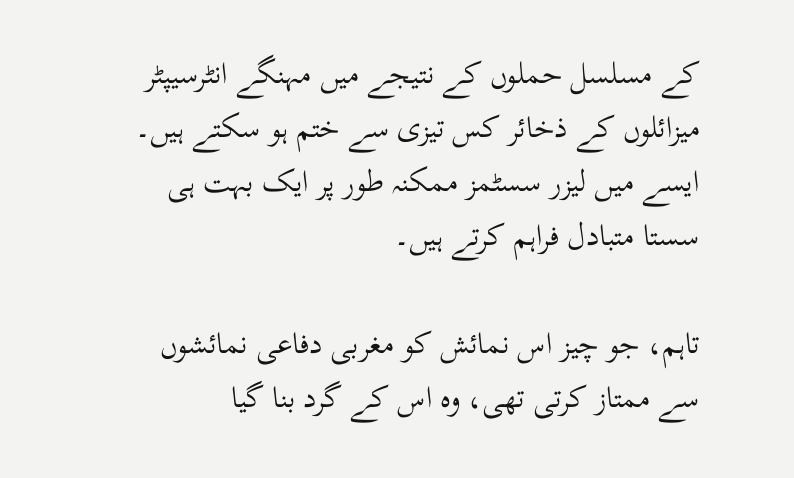کے مسلسل حملوں کے نتیجے میں مہنگے انٹرسیپٹر میزائلوں کے ذخائر کس تیزی سے ختم ہو سکتے ہیں۔ ایسے میں لیزر سسٹمز ممکنہ طور پر ایک بہت ہی سستا متبادل فراہم کرتے ہیں۔

تاہم، جو چیز اس نمائش کو مغربی دفاعی نمائشوں سے ممتاز کرتی تھی، وہ اس کے گرد بنا گیا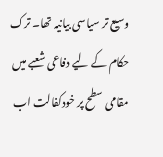وسیع تر سیاسی بیانیہ تھا۔ ترک حکام کے لیے دفاعی شعبے میں مقامی سطح پر خودکفالت اب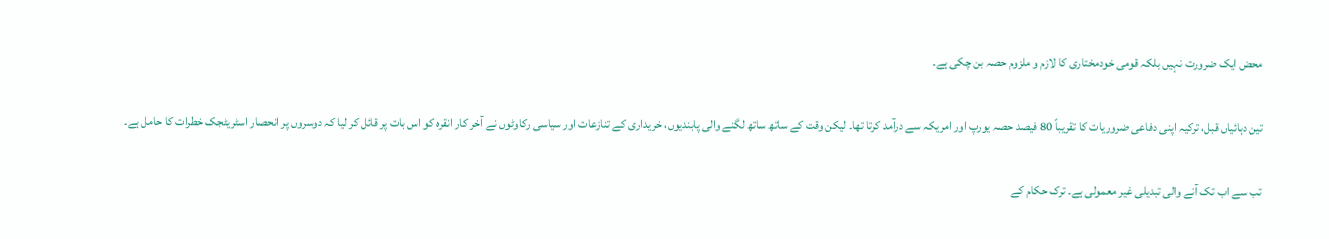محض ایک ضرورت نہیں بلکہ قومی خودمختاری کا لازم و ملزوم حصہ بن چکی ہے۔

تین دہائیاں قبل، ترکیہ اپنی دفاعی ضروریات کا تقریباً 80 فیصد حصہ یورپ اور امریکہ سے درآمد کرتا تھا۔ لیکن وقت کے ساتھ ساتھ لگنے والی پابندیوں، خریداری کے تنازعات اور سیاسی رکاوٹوں نے آخر کار انقرہ کو اس بات پر قائل کر لیا کہ دوسروں پر انحصار اسٹریٹجک خطرات کا حامل ہے۔

تب سے اب تک آنے والی تبدیلی غیر معمولی ہے۔ ترک حکام کے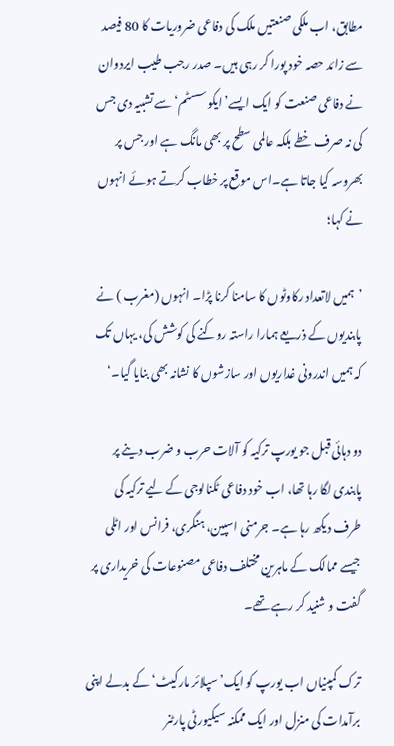مطابق، اب ملکی صنعتیں ملک کی دفاعی ضروریات کا 80 فیصد سے زائد حصہ خود پورا کر رہی ہیں۔ صدر رجب طیب ایردوان نے دفاعی صنعت کو ایک ایسے’ایکو سسٹم‘ سے تشبیہ دی جس کی نہ صرف خطے بلکہ عالمی سطح پر بھی مانگ ہے اور جس پر بھروسہ کیا جاتا ہے۔اس موقع پر خطاب کرتے ہوئے انہوں نے کہا؛

’ہمیں لاتعداد رکاوٹوں کا سامنا کرنا پڑا۔ انہوں (مغرب ) نے پابندیوں کے ذریعے ہمارا راستہ روکنے کی کوشش کی، یہاں تک کہ ہمیں اندرونی غداریوں اور سازشوں کا نشانہ بھی بنایا گیا۔‘

دو دہائی قبل جو یورپ ترکیہ کو آلات حرب و ضرب دینے پر پابندی لگا رہا تھا، اب خود دفاعی ٹکنالوجی کے لیے ترکیہ کی طرف دیکھ رہا ہے۔ جرمنی اسپین، ہنگری، فرانس اور اٹلی جیسے ممالک کے ماہرین مختلف دفاعی مصنوعات کی خریداری پر گفت و شنید کر رہے تھے۔

ترک کمپنیاں اب یورپ کو ایک’سپلائر مارکیٹ‘کے بدلے اپنی برآمدات کی منزل اور ایک ممکنہ سیکیورٹی پارٹنر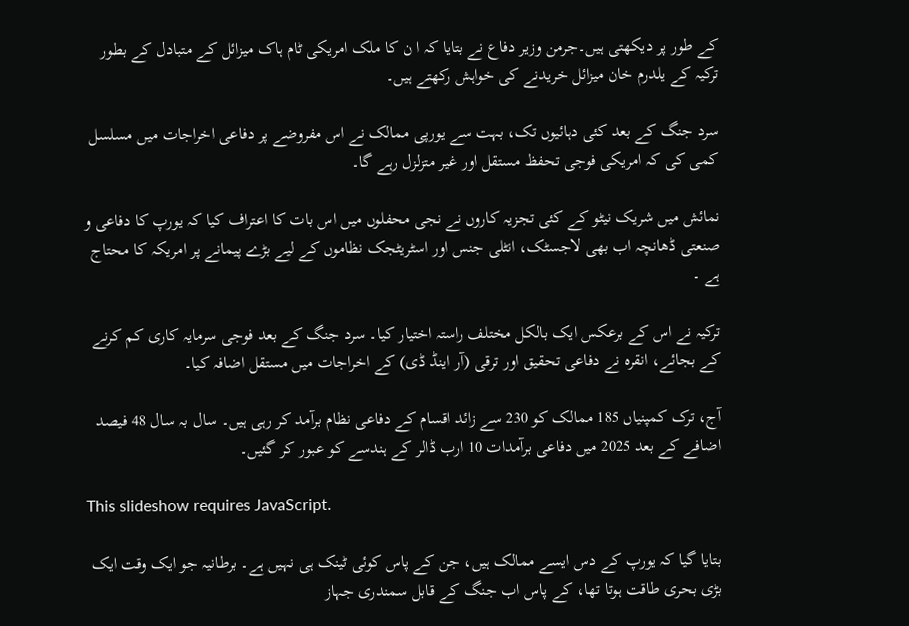کے طور پر دیکھتی ہیں۔جرمن وزیر دفاع نے بتایا کہ ا ن کا ملک امریکی ٹام ہاک میزائل کے متبادل کے بطور ترکیہ کے یلدرم خان میزائل خریدنے کی خواہش رکھتے ہیں۔

سرد جنگ کے بعد کئی دہائیوں تک، بہت سے یورپی ممالک نے اس مفروضے پر دفاعی اخراجات میں مسلسل کمی کی کہ امریکی فوجی تحفظ مستقل اور غیر متزلزل رہے گا۔

نمائش میں شریک نیٹو کے کئی تجزیہ کاروں نے نجی محفلوں میں اس بات کا اعتراف کیا کہ یورپ کا دفاعی و صنعتی ڈھانچہ اب بھی لاجسٹک، انٹلی جنس اور اسٹریٹجک نظاموں کے لیے بڑے پیمانے پر امریکہ کا محتاج ہے ۔

ترکیہ نے اس کے برعکس ایک بالکل مختلف راستہ اختیار کیا۔ سرد جنگ کے بعد فوجی سرمایہ کاری کم کرنے کے بجائے، انقرہ نے دفاعی تحقیق اور ترقی (آر اینڈ ڈی) کے اخراجات میں مستقل اضافہ کیا۔

آج، ترک کمپنیاں 185 ممالک کو 230 سے زائد اقسام کے دفاعی نظام برآمد کر رہی ہیں۔ سال بہ سال 48 فیصد اضافے کے بعد 2025 میں دفاعی برآمدات 10 ارب ڈالر کے ہندسے کو عبور کر گئیں۔

This slideshow requires JavaScript.

بتایا گیا کہ یورپ کے دس ایسے ممالک ہیں، جن کے پاس کوئی ٹینک ہی نہیں ہے۔ برطانیہ جو ایک وقت ایک بڑی بحری طاقت ہوتا تھا، کے پاس اب جنگ کے قابل سمندری جہاز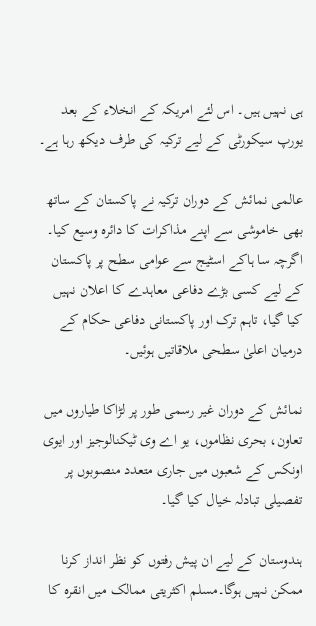ہی نہیں ہیں۔ اس لئے امریکہ کے انخلاء کے بعد یورپ سیکورٹی کے لیے ترکیہ کی طرف دیکھ رہا ہے۔

عالمی نمائش کے دوران ترکیہ نے پاکستان کے ساتھ بھی خاموشی سے اپنے مذاکرات کا دائرہ وسیع کیا۔ اگرچہ سا ہاکے اسٹیج سے عوامی سطح پر پاکستان کے لیے کسی بڑے دفاعی معاہدے کا اعلان نہیں کیا گیا، تاہم ترک اور پاکستانی دفاعی حکام کے درمیان اعلیٰ سطحی ملاقاتیں ہوئیں۔

نمائش کے دوران غیر رسمی طور پر لڑاکا طیاروں میں تعاون، بحری نظاموں، یو اے وی ٹیکنالوجیز اور ایوی اونکس کے شعبوں میں جاری متعدد منصوبوں پر تفصیلی تبادلہ خیال کیا گیا۔

ہندوستان کے لیے ان پیش رفتوں کو نظر انداز کرنا ممکن نہیں ہوگا۔مسلم اکثریتی ممالک میں انقرہ کا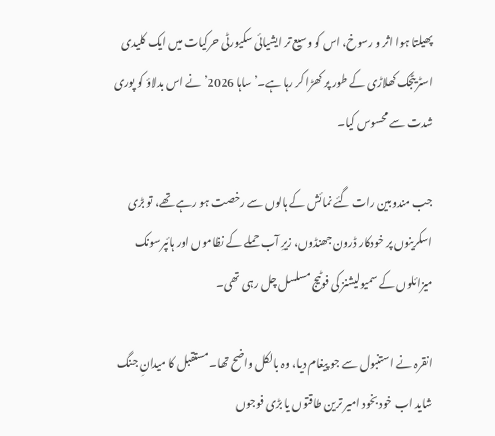پھیلتا ہوا اثر و رسوخ، اس کو وسیع تر ایشیائی سکیورٹی حرکیات میں ایک کلیدی اسٹریٹجک کھلاڑی کے طور پر کھڑا کر رہا ہے۔’ساہا 2026’ نے اس بدلاؤ کو پوری شدت سے محسوس کیا۔

جب مندوبین رات گئے نمائش کے ہالوں سے رخصت ہو رہے تھے، تو بڑی اسکرینوں پر خودکار ڈرون جھنڈوں، زیرِ آب حملے کے نظاموں اور ہائپرسونک میزائلوں کے سمیولیشنز کی فوٹیج مسلسل چل رہی تھی۔

انقرہ نے استنبول سے جو پیغام دیا، وہ بالکل واضح تھا۔ مستقبل کا میدانِ جنگ شاید اب خود بخود امیر ترین طاقتوں یا بڑی فوجوں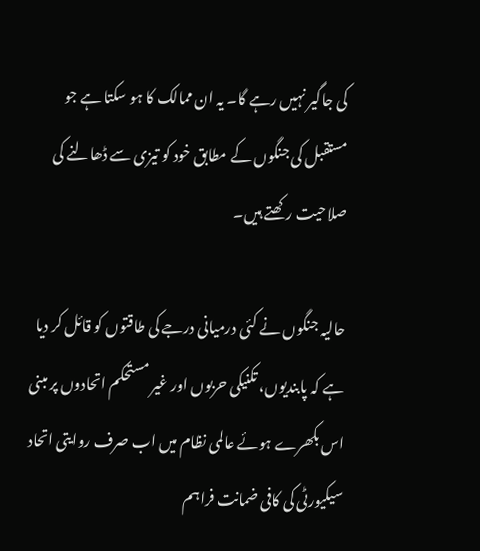کی جاگیر نہیں رہے گا۔ یہ ان ممالک کا ہو سکتا ہے جو مستقبل کی جنگوں کے مطابق خود کو تیزی سے ڈھالنے کی صلاحیت رکھتے ہیں۔

حالیہ جنگوں نے کئی درمیانی درجے کی طاقتوں کو قائل کر دیا ہے کہ پابندیوں، تکنیکی حربوں اور غیر مستحکم اتحادوں پر مبنی اس بکھرے ہوئے عالمی نظام میں اب صرف روایتی اتحاد سیکیورٹی کی کافی ضمانت فراہم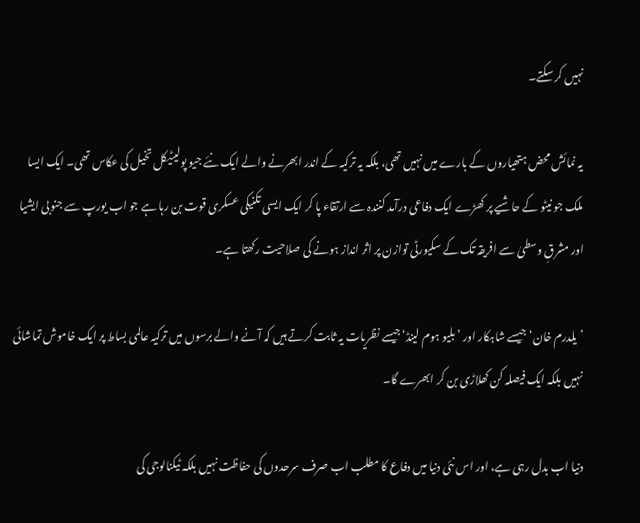نہیں کر سکتے۔

یہ نمائش محض ہتھیاروں کے بارے میں نہیں تھی، بلکہ یہ ترکیہ کے اندر ابھرنے والے ایک نئے جیو پولیٹیکل تخیل کی عکاس تھی۔ ایک ایسا ملک جو نیٹو کے حاشیے پر کھڑے ایک دفاعی درآمد کنندہ سے ارتقاء پا کر ایک ایسی تکنیکی عسکری قوت بن رہا ہے جو اب یورپ سے جنوبی ایشیا اور مشرقِ وسطیٰ سے افریقہ تک کے سکیورٹی توازن پر اثر انداز ہونے کی صلاحیت رکھتا ہے۔

’یلدرم خان‘ جیسے شاہکار اور ’بلیو ہوم لینڈ‘جیسے نظریات یہ ثابت کرتے ہیں کہ آنے والے برسوں میں ترکیہ عالمی بساط پر ایک خاموش تماشائی نہیں بلکہ ایک فیصلہ کن کھلاڑی بن کر ابھرے گا۔

دنیا اب بدل رہی ہے، اور اس نئی دنیا میں دفاع کا مطلب اب صرف سرحدوں کی حفاظت نہیں بلکہ ٹیکنالوجی کی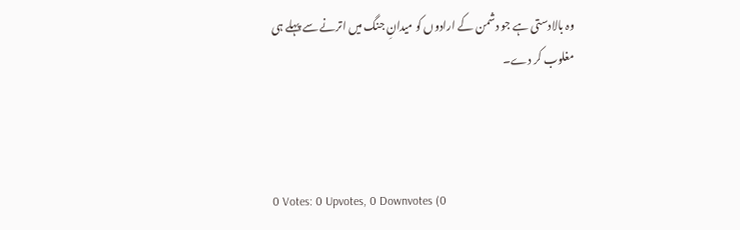وہ بالادستی ہے جو دشمن کے ارادوں کو میدانِ جنگ میں اترنے سے پہلے ہی مغلوب کر دے۔



0 Votes: 0 Upvotes, 0 Downvotes (0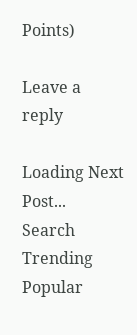Points)

Leave a reply

Loading Next Post...
Search Trending
Popular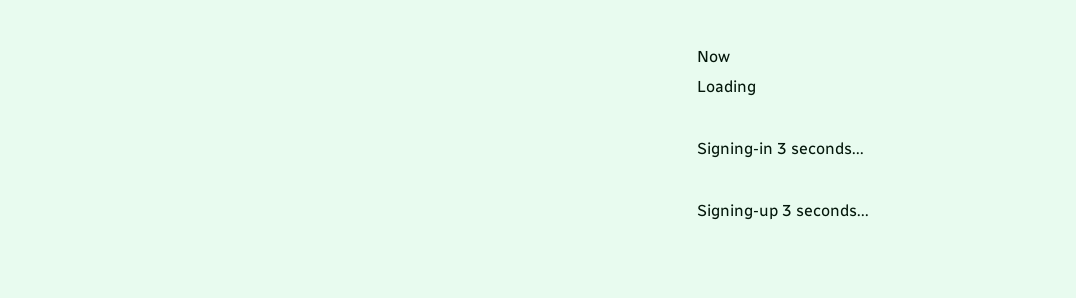Now
Loading

Signing-in 3 seconds...

Signing-up 3 seconds...